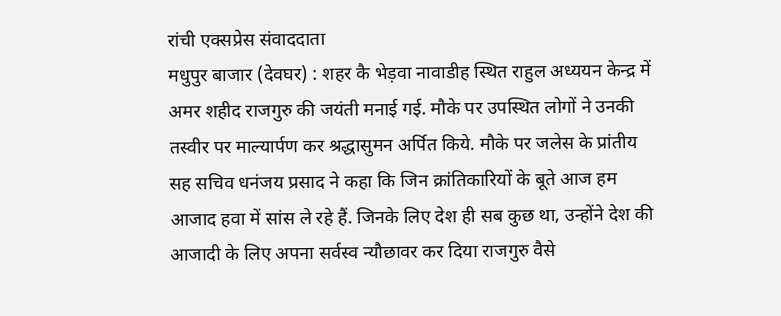रांची एक्सप्रेस संवाददाता
मधुपुर बाजार (देवघर) : शहर कै भेड़वा नावाडीह स्थित राहुल अध्ययन केन्द्र में अमर शहीद राजगुरु की जयंती मनाई गई. मौके पर उपस्थित लोगों ने उनकी तस्वीर पर माल्यार्पण कर श्रद्धासुमन अर्पित किये. मौके पर जलेस के प्रांतीय सह सचिव धनंजय प्रसाद ने कहा कि जिन क्रांतिकारियों के बूते आज हम आजाद हवा में सांस ले रहे हैं. जिनके लिए देश ही सब कुछ था, उन्होंने देश की आजादी के लिए अपना सर्वस्व न्यौछावर कर दिया राजगुरु वैसे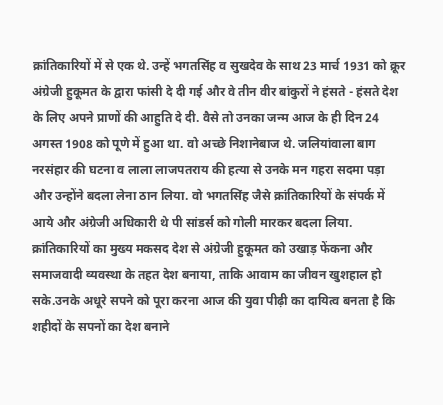क्रांतिकारियों में से एक थे. उन्हें भगतसिंह व सुखदेव के साथ 23 मार्च 1931 को क्रूर अंग्रेजी हुकूमत के द्वारा फांसी दे दी गई और वे तीन वीर बांकुरों ने हंसते - हंसते देश के लिए अपने प्राणों की आहुति दे दी. वैसे तो उनका जन्म आज के ही दिन 24 अगस्त 1908 को पूणे में हुआ था. वो अच्छे निशानेबाज थे. जलियांवाला बाग नरसंहार की घटना व लाला लाजपतराय की हत्या से उनके मन गहरा सदमा पड़ा और उन्होंने बदला लेना ठान लिया. वो भगतसिंह जैसे क्रांतिकारियों के संपर्क में आये और अंग्रेजी अधिकारी थे पी सांडर्स को गोली मारकर बदला लिया. क्रांतिकारियों का मुख्य मकसद देश से अंग्रेजी हुकूमत को उखाड़ फेंकना और समाजवादी व्यवस्था के तहत देश बनाया, ताकि आवाम का जीवन खुशहाल हो सके.उनके अधूरे सपने को पूरा करना आज की युवा पीढ़ी का दायित्व बनता है कि शहीदों के सपनों का देश बनाने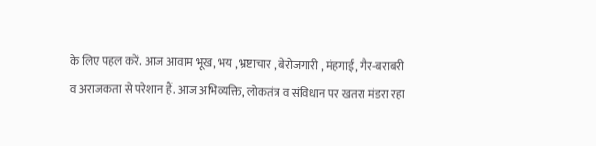के लिए पहल करें. आज आवाम भूख, भय , भ्रष्टाचार , बेरोजगारी , मंहगाई, गैर-बराबरी व अराजकता से परेशान हैं. आज अभिव्यक्ति, लोकतंत्र व संविधान पर खतरा मंडरा रहा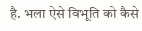है. भला ऐसे विभूति को कैसे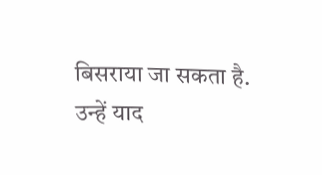बिसराया जा सकता है. उन्हें याद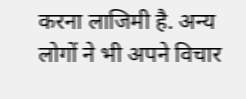करना लाजिमी है. अन्य लोगों ने भी अपने विचार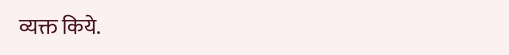व्यक्त किये.